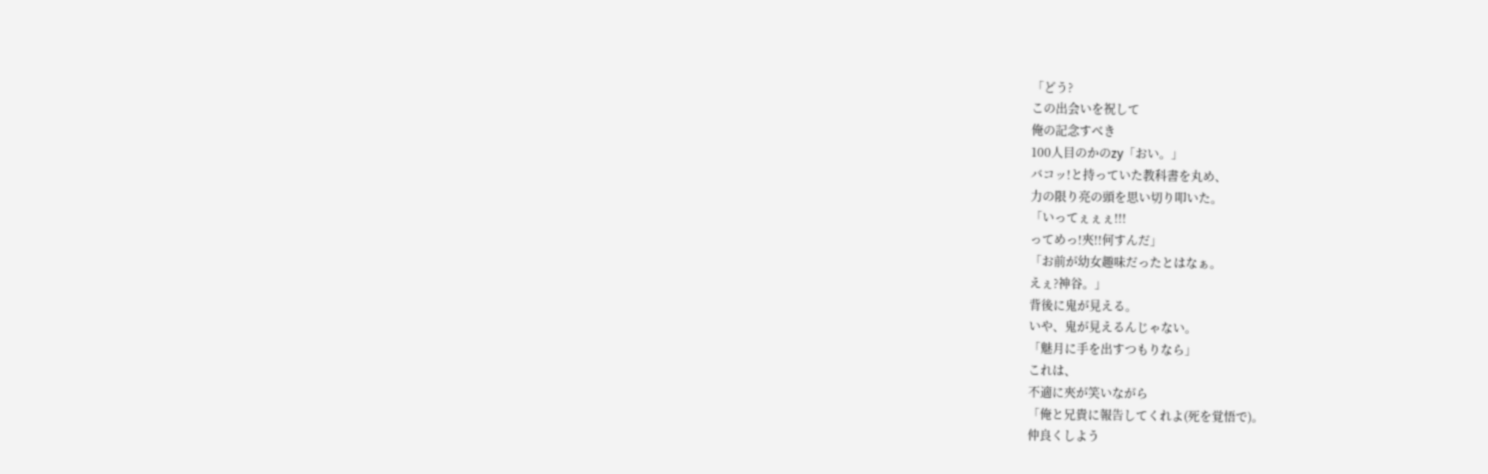「どう?
この出会いを祝して
俺の記念すべき
100人目のかのzy「おい。」
バコッ!と持っていた教科書を丸め、
力の限り亮の頭を思い切り叩いた。
「いってぇぇぇ!!!
ってめっ!夾!!何すんだ」
「お前が幼女趣味だったとはなぁ。
えぇ?神谷。」
背後に鬼が見える。
いや、鬼が見えるんじゃない。
「魅月に手を出すつもりなら」
これは、
不適に夾が笑いながら
「俺と兄貴に報告してくれよ(死を覚悟で)。
仲良くしよう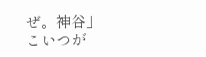ぜ。神谷」
こいつが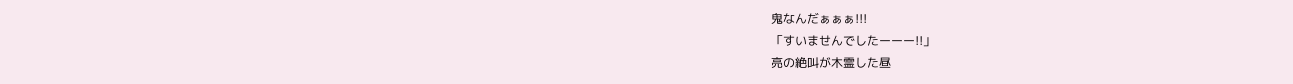鬼なんだぁぁぁ!!!
「すいませんでしたーーー!!」
亮の絶叫が木霊した昼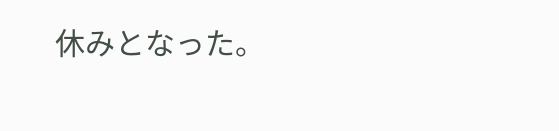休みとなった。